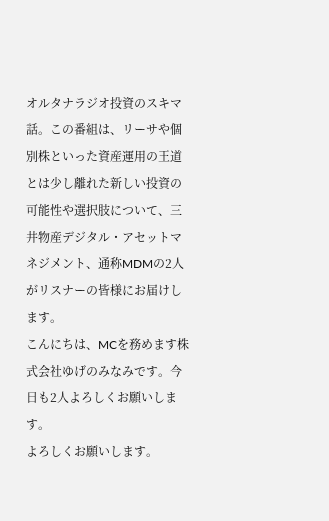オルタナラジオ投資のスキマ話。この番組は、リーサや個別株といった資産運用の王道とは少し離れた新しい投資の可能性や選択肢について、三井物産デジタル・アセットマネジメント、通称MDMの2人がリスナーの皆様にお届けします。
こんにちは、MCを務めます株式会社ゆげのみなみです。今日も2人よろしくお願いします。
よろしくお願いします。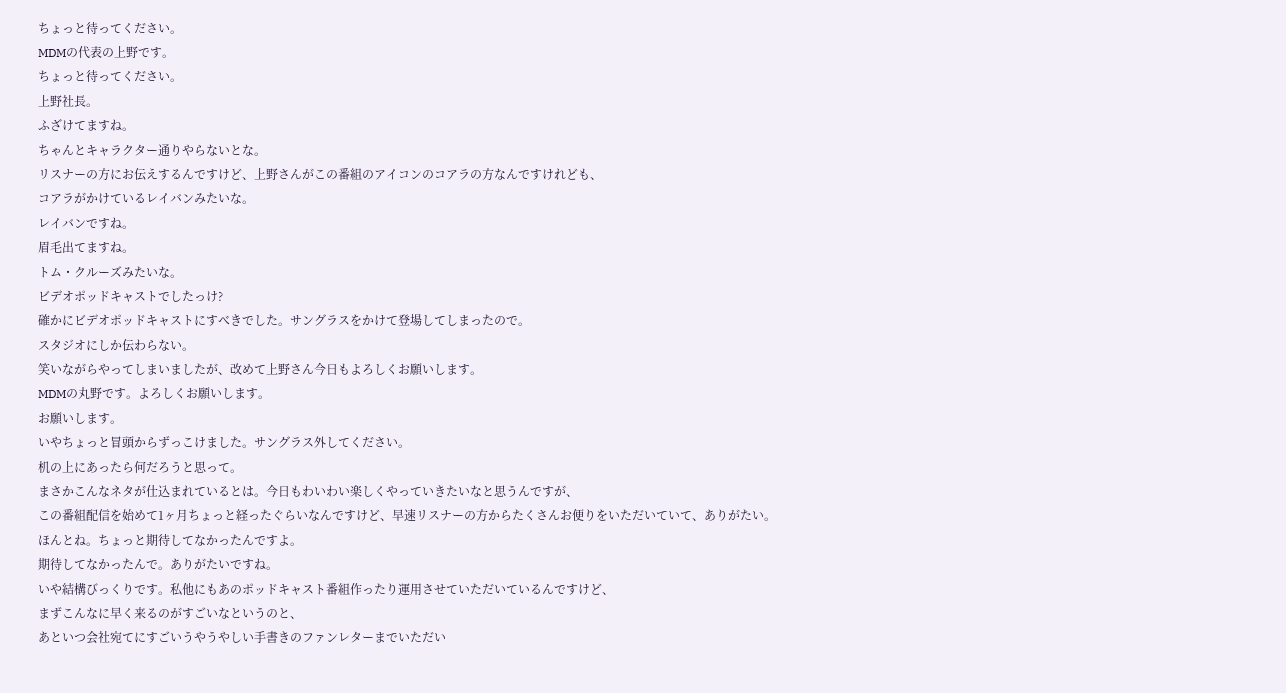ちょっと待ってください。
MDMの代表の上野です。
ちょっと待ってください。
上野社長。
ふざけてますね。
ちゃんとキャラクター通りやらないとな。
リスナーの方にお伝えするんですけど、上野さんがこの番組のアイコンのコアラの方なんですけれども、
コアラがかけているレイバンみたいな。
レイバンですね。
眉毛出てますね。
トム・クルーズみたいな。
ビデオポッドキャストでしたっけ?
確かにビデオポッドキャストにすべきでした。サングラスをかけて登場してしまったので。
スタジオにしか伝わらない。
笑いながらやってしまいましたが、改めて上野さん今日もよろしくお願いします。
MDMの丸野です。よろしくお願いします。
お願いします。
いやちょっと冒頭からずっこけました。サングラス外してください。
机の上にあったら何だろうと思って。
まさかこんなネタが仕込まれているとは。今日もわいわい楽しくやっていきたいなと思うんですが、
この番組配信を始めて1ヶ月ちょっと経ったぐらいなんですけど、早速リスナーの方からたくさんお便りをいただいていて、ありがたい。
ほんとね。ちょっと期待してなかったんですよ。
期待してなかったんで。ありがたいですね。
いや結構びっくりです。私他にもあのポッドキャスト番組作ったり運用させていただいているんですけど、
まずこんなに早く来るのがすごいなというのと、
あといつ会社宛てにすごいうやうやしい手書きのファンレターまでいただい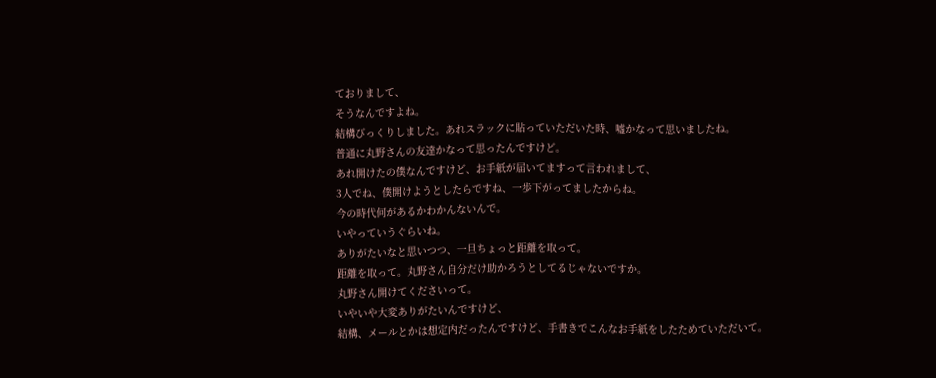ておりまして、
そうなんですよね。
結構びっくりしました。あれスラックに貼っていただいた時、嘘かなって思いましたね。
普通に丸野さんの友達かなって思ったんですけど。
あれ開けたの僕なんですけど、お手紙が届いてますって言われまして、
3人でね、僕開けようとしたらですね、一歩下がってましたからね。
今の時代何があるかわかんないんで。
いやっていうぐらいね。
ありがたいなと思いつつ、一旦ちょっと距離を取って。
距離を取って。丸野さん自分だけ助かろうとしてるじゃないですか。
丸野さん開けてくださいって。
いやいや大変ありがたいんですけど、
結構、メールとかは想定内だったんですけど、手書きでこんなお手紙をしたためていただいて。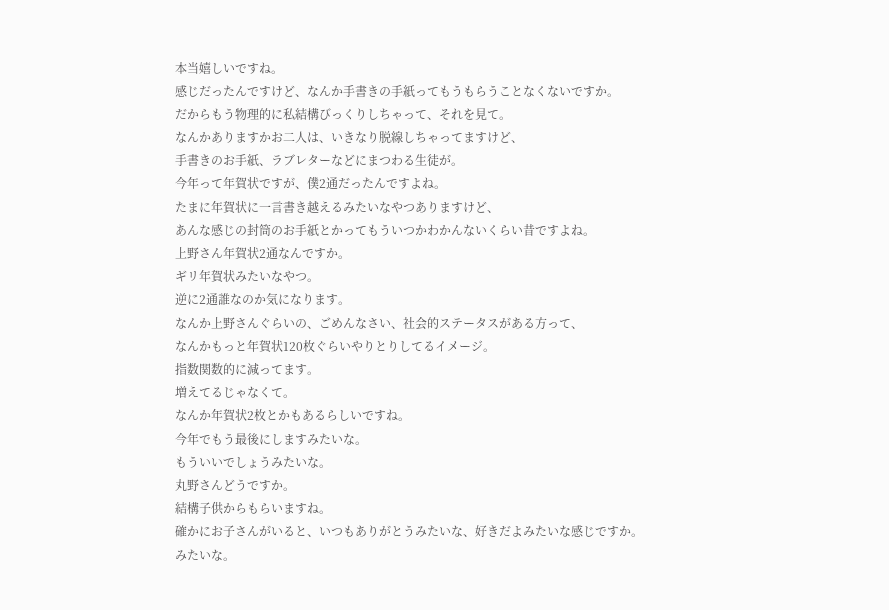本当嬉しいですね。
感じだったんですけど、なんか手書きの手紙ってもうもらうことなくないですか。
だからもう物理的に私結構びっくりしちゃって、それを見て。
なんかありますかお二人は、いきなり脱線しちゃってますけど、
手書きのお手紙、ラブレターなどにまつわる生徒が。
今年って年賀状ですが、僕2通だったんですよね。
たまに年賀状に一言書き越えるみたいなやつありますけど、
あんな感じの封筒のお手紙とかってもういつかわかんないくらい昔ですよね。
上野さん年賀状2通なんですか。
ギリ年賀状みたいなやつ。
逆に2通誰なのか気になります。
なんか上野さんぐらいの、ごめんなさい、社会的ステータスがある方って、
なんかもっと年賀状120枚ぐらいやりとりしてるイメージ。
指数関数的に減ってます。
増えてるじゃなくて。
なんか年賀状2枚とかもあるらしいですね。
今年でもう最後にしますみたいな。
もういいでしょうみたいな。
丸野さんどうですか。
結構子供からもらいますね。
確かにお子さんがいると、いつもありがとうみたいな、好きだよみたいな感じですか。
みたいな。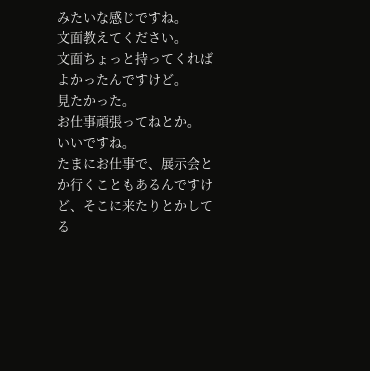みたいな感じですね。
文面教えてください。
文面ちょっと持ってくればよかったんですけど。
見たかった。
お仕事頑張ってねとか。
いいですね。
たまにお仕事で、展示会とか行くこともあるんですけど、そこに来たりとかしてる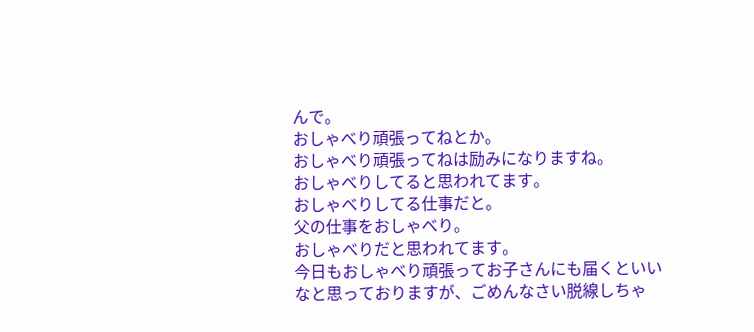んで。
おしゃべり頑張ってねとか。
おしゃべり頑張ってねは励みになりますね。
おしゃべりしてると思われてます。
おしゃべりしてる仕事だと。
父の仕事をおしゃべり。
おしゃべりだと思われてます。
今日もおしゃべり頑張ってお子さんにも届くといいなと思っておりますが、ごめんなさい脱線しちゃ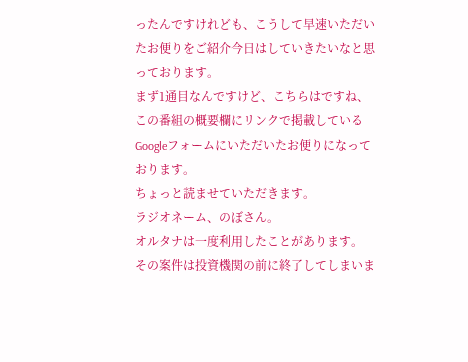ったんですけれども、こうして早速いただいたお便りをご紹介今日はしていきたいなと思っております。
まず1通目なんですけど、こちらはですね、この番組の概要欄にリンクで掲載しているGoogleフォームにいただいたお便りになっております。
ちょっと読ませていただきます。
ラジオネーム、のぼさん。
オルタナは一度利用したことがあります。
その案件は投資機関の前に終了してしまいま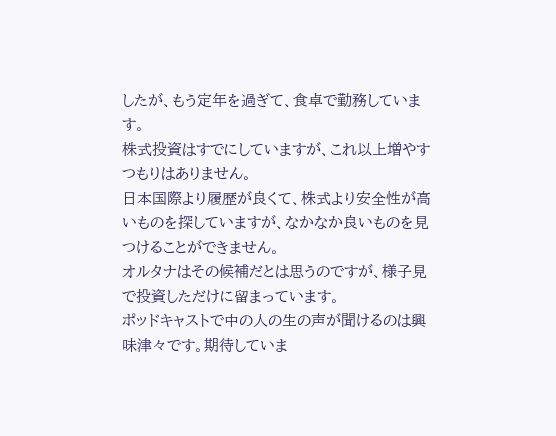したが、もう定年を過ぎて、食卓で勤務しています。
株式投資はすでにしていますが、これ以上増やすつもりはありません。
日本国際より履歴が良くて、株式より安全性が高いものを探していますが、なかなか良いものを見つけることができません。
オルタナはその候補だとは思うのですが、様子見で投資しただけに留まっています。
ポッドキャストで中の人の生の声が聞けるのは興味津々です。期待していま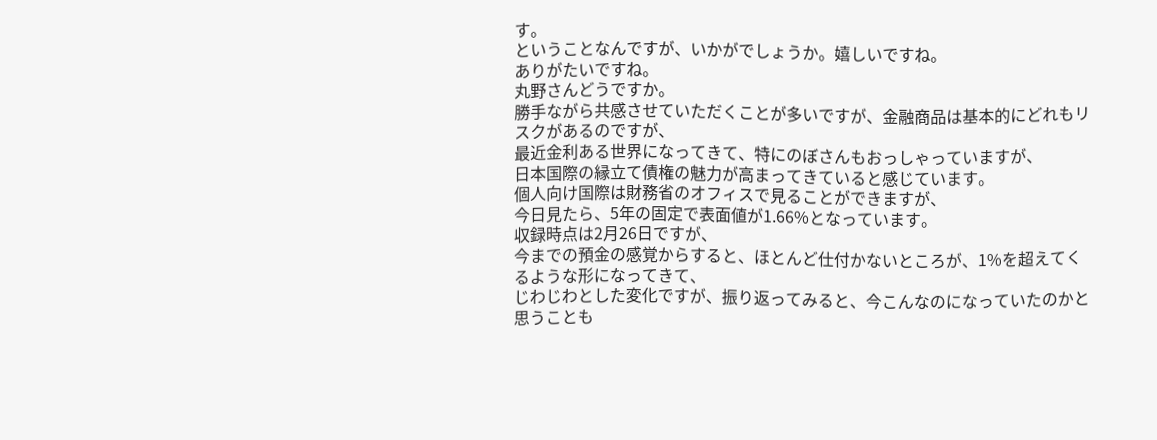す。
ということなんですが、いかがでしょうか。嬉しいですね。
ありがたいですね。
丸野さんどうですか。
勝手ながら共感させていただくことが多いですが、金融商品は基本的にどれもリスクがあるのですが、
最近金利ある世界になってきて、特にのぼさんもおっしゃっていますが、
日本国際の縁立て債権の魅力が高まってきていると感じています。
個人向け国際は財務省のオフィスで見ることができますが、
今日見たら、5年の固定で表面値が1.66%となっています。
収録時点は2月26日ですが、
今までの預金の感覚からすると、ほとんど仕付かないところが、1%を超えてくるような形になってきて、
じわじわとした変化ですが、振り返ってみると、今こんなのになっていたのかと思うことも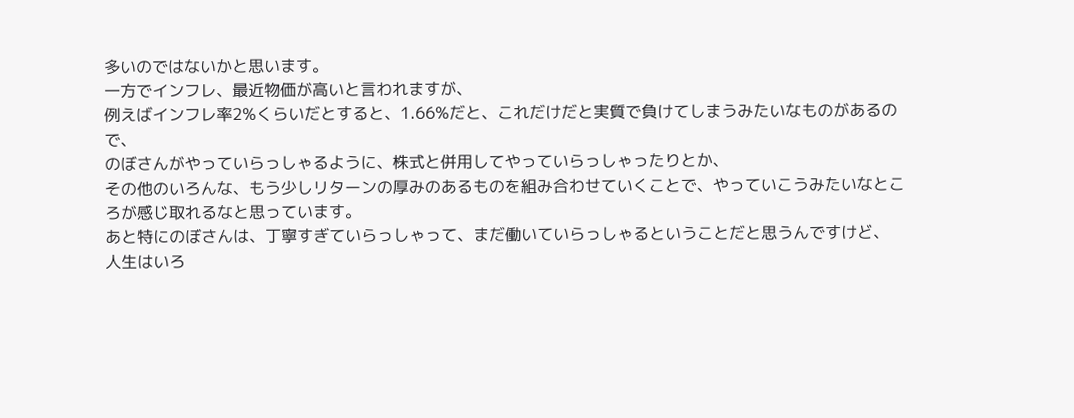多いのではないかと思います。
一方でインフレ、最近物価が高いと言われますが、
例えばインフレ率2%くらいだとすると、1.66%だと、これだけだと実質で負けてしまうみたいなものがあるので、
のぼさんがやっていらっしゃるように、株式と併用してやっていらっしゃったりとか、
その他のいろんな、もう少しリターンの厚みのあるものを組み合わせていくことで、やっていこうみたいなところが感じ取れるなと思っています。
あと特にのぼさんは、丁寧すぎていらっしゃって、まだ働いていらっしゃるということだと思うんですけど、
人生はいろ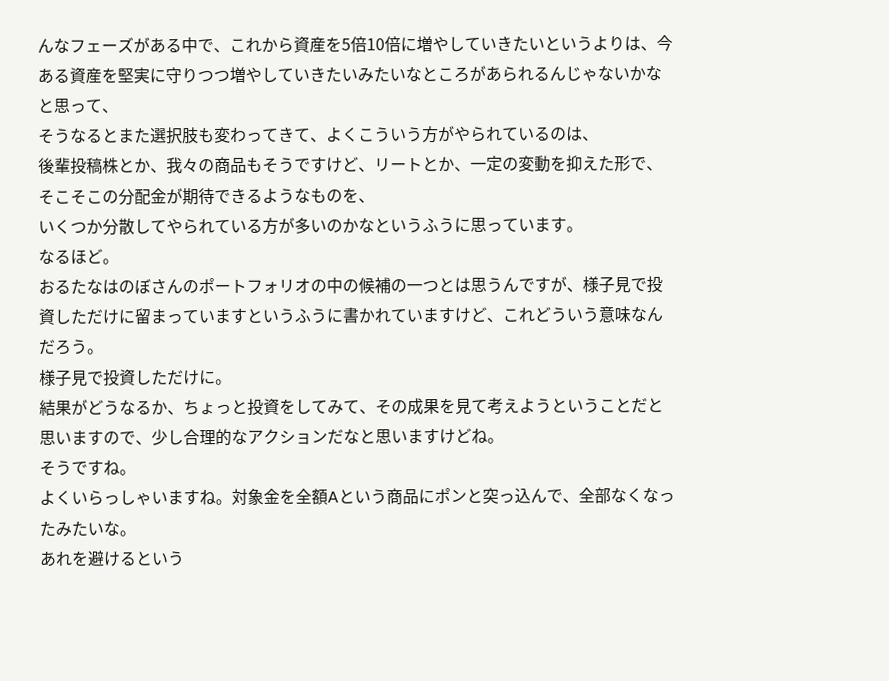んなフェーズがある中で、これから資産を5倍10倍に増やしていきたいというよりは、今ある資産を堅実に守りつつ増やしていきたいみたいなところがあられるんじゃないかなと思って、
そうなるとまた選択肢も変わってきて、よくこういう方がやられているのは、
後輩投稿株とか、我々の商品もそうですけど、リートとか、一定の変動を抑えた形で、そこそこの分配金が期待できるようなものを、
いくつか分散してやられている方が多いのかなというふうに思っています。
なるほど。
おるたなはのぼさんのポートフォリオの中の候補の一つとは思うんですが、様子見で投資しただけに留まっていますというふうに書かれていますけど、これどういう意味なんだろう。
様子見で投資しただけに。
結果がどうなるか、ちょっと投資をしてみて、その成果を見て考えようということだと思いますので、少し合理的なアクションだなと思いますけどね。
そうですね。
よくいらっしゃいますね。対象金を全額Aという商品にポンと突っ込んで、全部なくなったみたいな。
あれを避けるという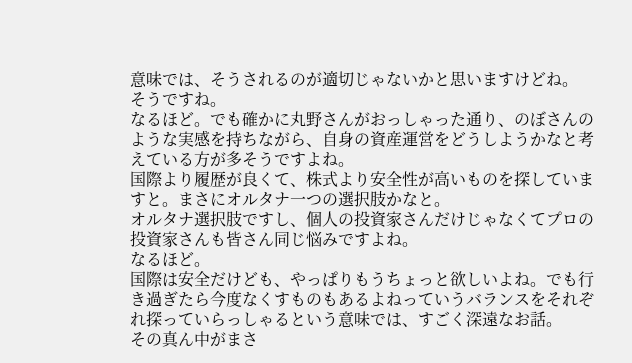意味では、そうされるのが適切じゃないかと思いますけどね。
そうですね。
なるほど。でも確かに丸野さんがおっしゃった通り、のぼさんのような実感を持ちながら、自身の資産運営をどうしようかなと考えている方が多そうですよね。
国際より履歴が良くて、株式より安全性が高いものを探していますと。まさにオルタナ一つの選択肢かなと。
オルタナ選択肢ですし、個人の投資家さんだけじゃなくてプロの投資家さんも皆さん同じ悩みですよね。
なるほど。
国際は安全だけども、やっぱりもうちょっと欲しいよね。でも行き過ぎたら今度なくすものもあるよねっていうバランスをそれぞれ探っていらっしゃるという意味では、すごく深遠なお話。
その真ん中がまさ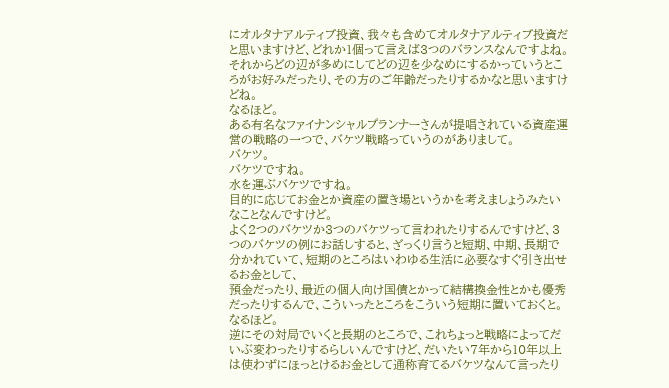にオルタナアルティブ投資、我々も含めてオルタナアルティブ投資だと思いますけど、どれか1個って言えば3つのバランスなんですよね。
それからどの辺が多めにしてどの辺を少なめにするかっていうところがお好みだったり、その方のご年齢だったりするかなと思いますけどね。
なるほど。
ある有名なファイナンシャルプランナーさんが提唱されている資産運営の戦略の一つで、バケツ戦略っていうのがありまして。
バケツ。
バケツですね。
水を運ぶバケツですね。
目的に応じてお金とか資産の置き場というかを考えましょうみたいなことなんですけど。
よく2つのバケツか3つのバケツって言われたりするんですけど、3つのバケツの例にお話しすると、ざっくり言うと短期、中期、長期で分かれていて、短期のところはいわゆる生活に必要なすぐ引き出せるお金として、
預金だったり、最近の個人向け国債とかって結構換金性とかも優秀だったりするんで、こういったところをこういう短期に置いておくと。
なるほど。
逆にその対局でいくと長期のところで、これちょっと戦略によってだいぶ変わったりするらしいんですけど、だいたい7年から10年以上は使わずにほっとけるお金として通称育てるバケツなんて言ったり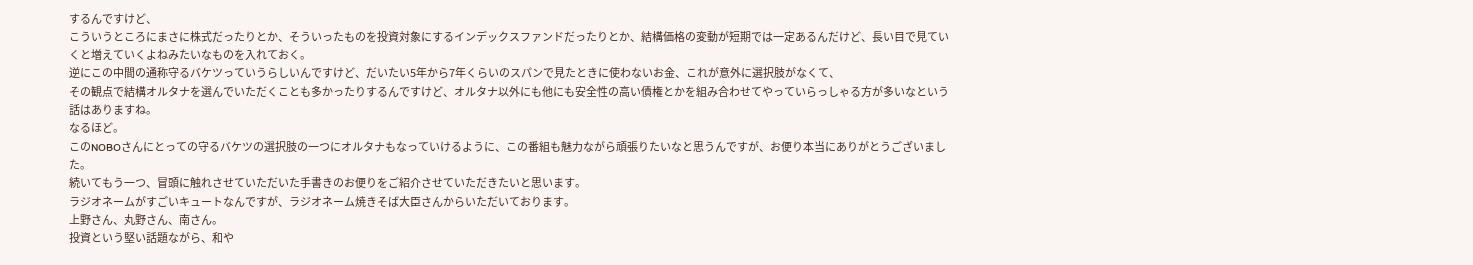するんですけど、
こういうところにまさに株式だったりとか、そういったものを投資対象にするインデックスファンドだったりとか、結構価格の変動が短期では一定あるんだけど、長い目で見ていくと増えていくよねみたいなものを入れておく。
逆にこの中間の通称守るバケツっていうらしいんですけど、だいたい5年から7年くらいのスパンで見たときに使わないお金、これが意外に選択肢がなくて、
その観点で結構オルタナを選んでいただくことも多かったりするんですけど、オルタナ以外にも他にも安全性の高い債権とかを組み合わせてやっていらっしゃる方が多いなという話はありますね。
なるほど。
このNOBOさんにとっての守るバケツの選択肢の一つにオルタナもなっていけるように、この番組も魅力ながら頑張りたいなと思うんですが、お便り本当にありがとうございました。
続いてもう一つ、冒頭に触れさせていただいた手書きのお便りをご紹介させていただきたいと思います。
ラジオネームがすごいキュートなんですが、ラジオネーム焼きそば大臣さんからいただいております。
上野さん、丸野さん、南さん。
投資という堅い話題ながら、和や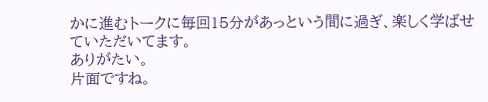かに進むトークに毎回15分があっという間に過ぎ、楽しく学ばせていただいてます。
ありがたい。
片面ですね。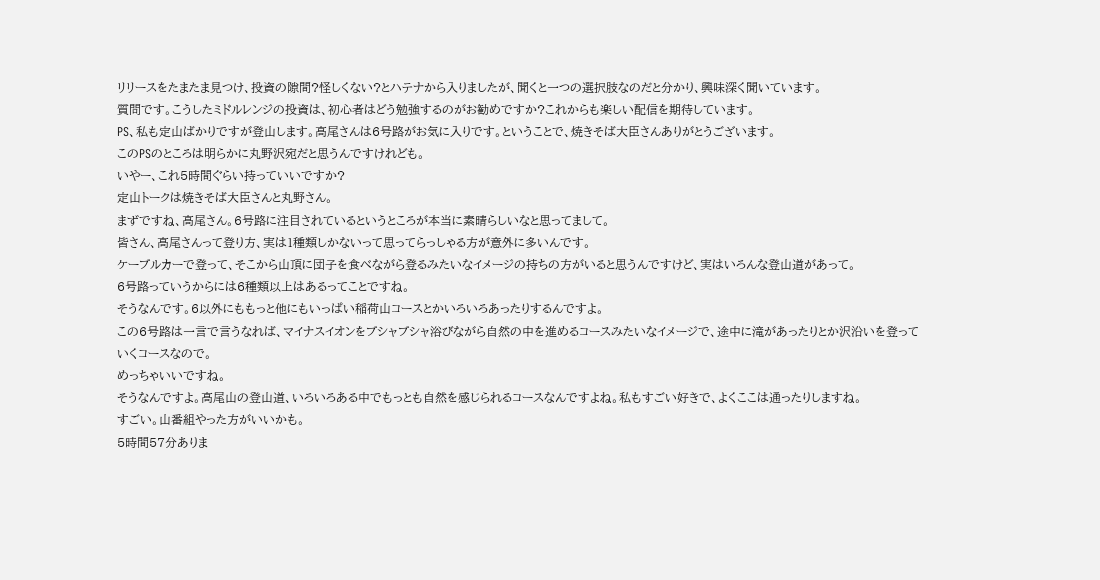リリースをたまたま見つけ、投資の隙間?怪しくない?とハテナから入りましたが、聞くと一つの選択肢なのだと分かり、興味深く聞いています。
質問です。こうしたミドルレンジの投資は、初心者はどう勉強するのがお勧めですか?これからも楽しい配信を期待しています。
PS、私も定山ばかりですが登山します。高尾さんは6号路がお気に入りです。ということで、焼きそば大臣さんありがとうございます。
このPSのところは明らかに丸野沢宛だと思うんですけれども。
いやー、これ5時間ぐらい持っていいですか?
定山トークは焼きそば大臣さんと丸野さん。
まずですね、高尾さん。6号路に注目されているというところが本当に素晴らしいなと思ってまして。
皆さん、高尾さんって登り方、実は1種類しかないって思ってらっしゃる方が意外に多いんです。
ケーブルカーで登って、そこから山頂に団子を食べながら登るみたいなイメージの持ちの方がいると思うんですけど、実はいろんな登山道があって。
6号路っていうからには6種類以上はあるってことですね。
そうなんです。6以外にももっと他にもいっぱい稲荷山コースとかいろいろあったりするんですよ。
この6号路は一言で言うなれば、マイナスイオンをブシャブシャ浴びながら自然の中を進めるコースみたいなイメージで、途中に滝があったりとか沢沿いを登っていくコースなので。
めっちゃいいですね。
そうなんですよ。高尾山の登山道、いろいろある中でもっとも自然を感じられるコースなんですよね。私もすごい好きで、よくここは通ったりしますね。
すごい。山番組やった方がいいかも。
5時間57分ありま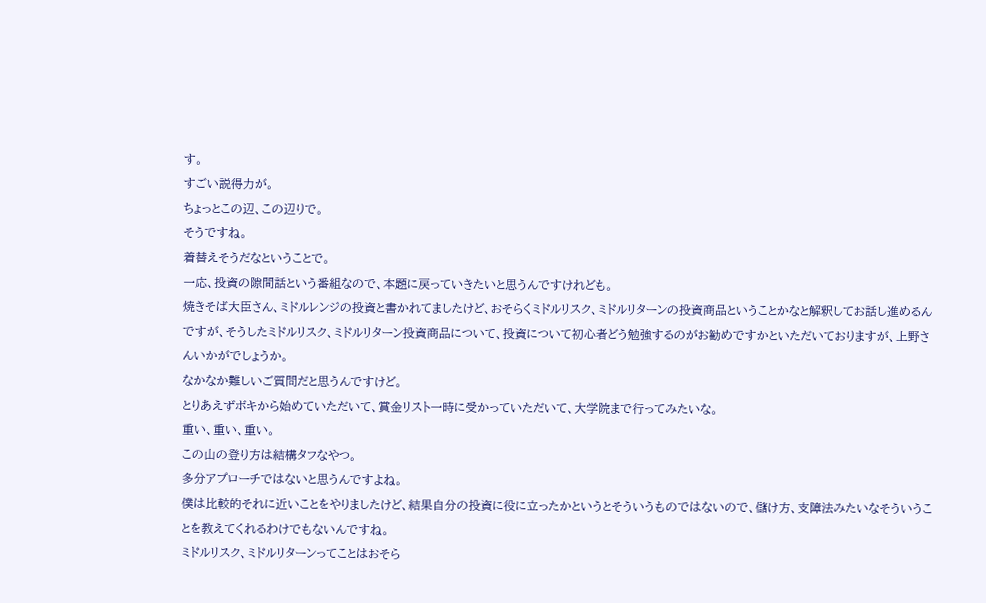す。
すごい説得力が。
ちょっとこの辺、この辺りで。
そうですね。
着替えそうだなということで。
一応、投資の隙間話という番組なので、本題に戻っていきたいと思うんですけれども。
焼きそば大臣さん、ミドルレンジの投資と書かれてましたけど、おそらくミドルリスク、ミドルリターンの投資商品ということかなと解釈してお話し進めるんですが、そうしたミドルリスク、ミドルリターン投資商品について、投資について初心者どう勉強するのがお勧めですかといただいておりますが、上野さんいかがでしょうか。
なかなか難しいご質問だと思うんですけど。
とりあえずボキから始めていただいて、賞金リスト一時に受かっていただいて、大学院まで行ってみたいな。
重い、重い、重い。
この山の登り方は結構タフなやつ。
多分アプローチではないと思うんですよね。
僕は比較的それに近いことをやりましたけど、結果自分の投資に役に立ったかというとそういうものではないので、儲け方、支障法みたいなそういうことを教えてくれるわけでもないんですね。
ミドルリスク、ミドルリターンってことはおそら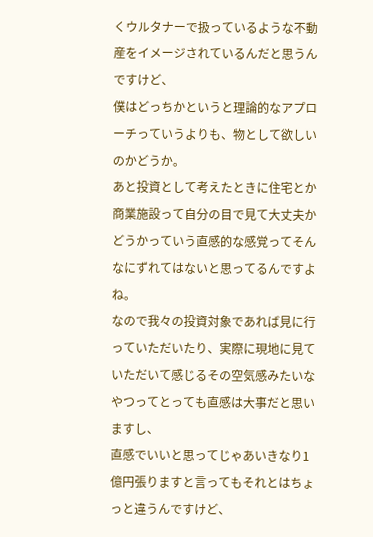くウルタナーで扱っているような不動産をイメージされているんだと思うんですけど、
僕はどっちかというと理論的なアプローチっていうよりも、物として欲しいのかどうか。
あと投資として考えたときに住宅とか商業施設って自分の目で見て大丈夫かどうかっていう直感的な感覚ってそんなにずれてはないと思ってるんですよね。
なので我々の投資対象であれば見に行っていただいたり、実際に現地に見ていただいて感じるその空気感みたいなやつってとっても直感は大事だと思いますし、
直感でいいと思ってじゃあいきなり1億円張りますと言ってもそれとはちょっと違うんですけど、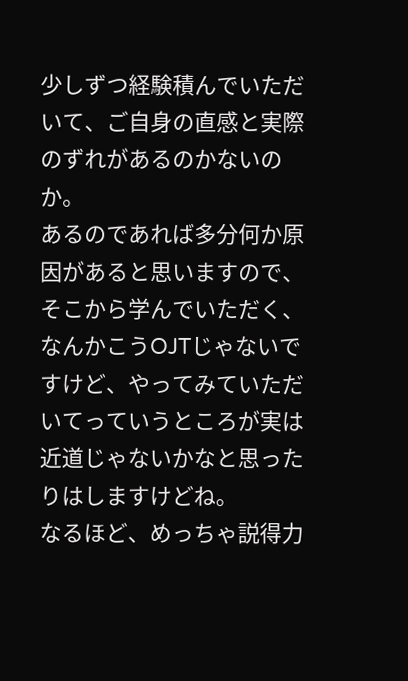少しずつ経験積んでいただいて、ご自身の直感と実際のずれがあるのかないのか。
あるのであれば多分何か原因があると思いますので、そこから学んでいただく、なんかこうOJTじゃないですけど、やってみていただいてっていうところが実は近道じゃないかなと思ったりはしますけどね。
なるほど、めっちゃ説得力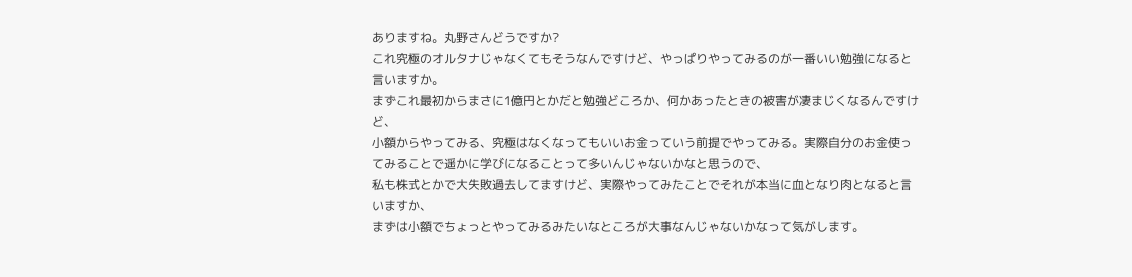ありますね。丸野さんどうですか?
これ究極のオルタナじゃなくてもそうなんですけど、やっぱりやってみるのが一番いい勉強になると言いますか。
まずこれ最初からまさに1億円とかだと勉強どころか、何かあったときの被害が凄まじくなるんですけど、
小額からやってみる、究極はなくなってもいいお金っていう前提でやってみる。実際自分のお金使ってみることで遥かに学びになることって多いんじゃないかなと思うので、
私も株式とかで大失敗過去してますけど、実際やってみたことでそれが本当に血となり肉となると言いますか、
まずは小額でちょっとやってみるみたいなところが大事なんじゃないかなって気がします。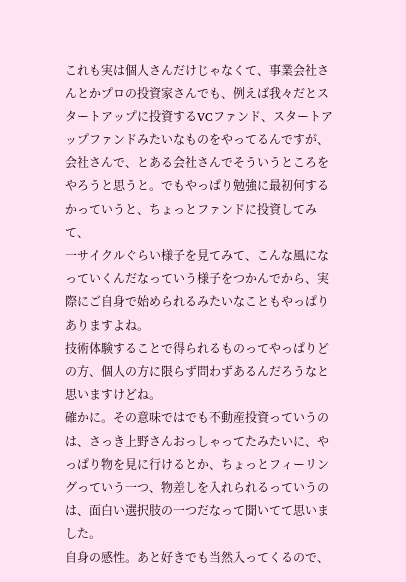これも実は個人さんだけじゃなくて、事業会社さんとかプロの投資家さんでも、例えば我々だとスタートアップに投資するVCファンド、スタートアップファンドみたいなものをやってるんですが、
会社さんで、とある会社さんでそういうところをやろうと思うと。でもやっぱり勉強に最初何するかっていうと、ちょっとファンドに投資してみて、
一サイクルぐらい様子を見てみて、こんな風になっていくんだなっていう様子をつかんでから、実際にご自身で始められるみたいなこともやっぱりありますよね。
技術体験することで得られるものってやっぱりどの方、個人の方に限らず問わずあるんだろうなと思いますけどね。
確かに。その意味ではでも不動産投資っていうのは、さっき上野さんおっしゃってたみたいに、やっぱり物を見に行けるとか、ちょっとフィーリングっていう一つ、物差しを入れられるっていうのは、面白い選択肢の一つだなって聞いてて思いました。
自身の感性。あと好きでも当然入ってくるので、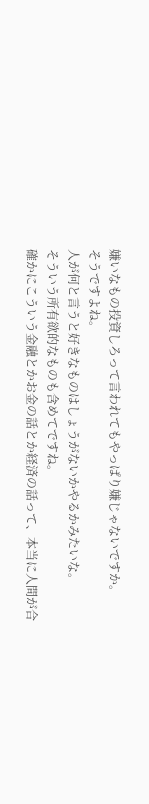嫌いなもの投資しろって言われてもやっぱり嫌じゃないですか。
そうですよね。
人が何と言うと好きなものはしょうがないかやるかみたいな。
そういう所有欲的なものも含めてですね。
確かにこういう金融とかお金の話とか経済の話って、本当に人間が合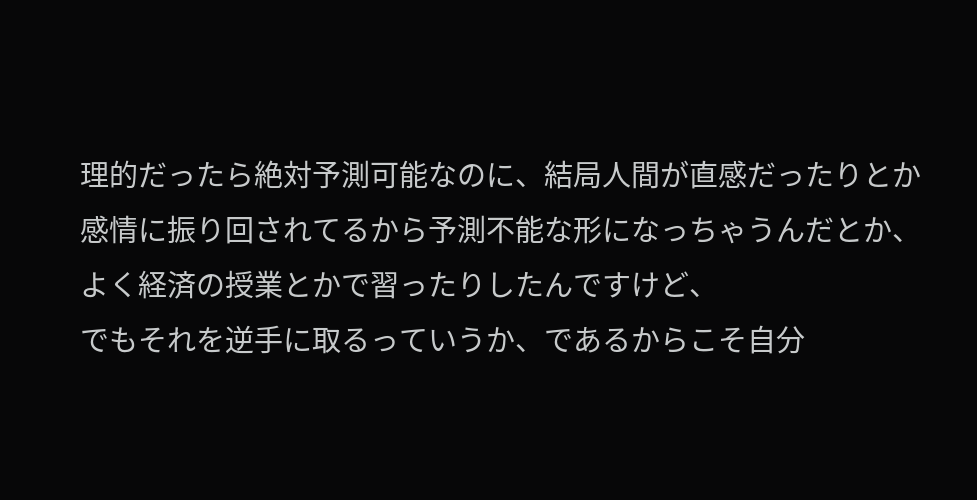理的だったら絶対予測可能なのに、結局人間が直感だったりとか感情に振り回されてるから予測不能な形になっちゃうんだとか、よく経済の授業とかで習ったりしたんですけど、
でもそれを逆手に取るっていうか、であるからこそ自分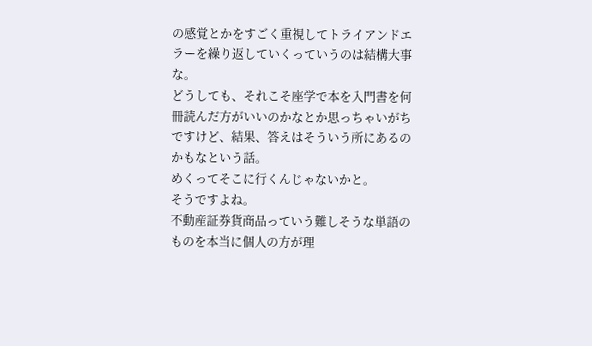の感覚とかをすごく重視してトライアンドエラーを繰り返していくっていうのは結構大事な。
どうしても、それこそ座学で本を入門書を何冊読んだ方がいいのかなとか思っちゃいがちですけど、結果、答えはそういう所にあるのかもなという話。
めくってそこに行くんじゃないかと。
そうですよね。
不動産証券貨商品っていう難しそうな単語のものを本当に個人の方が理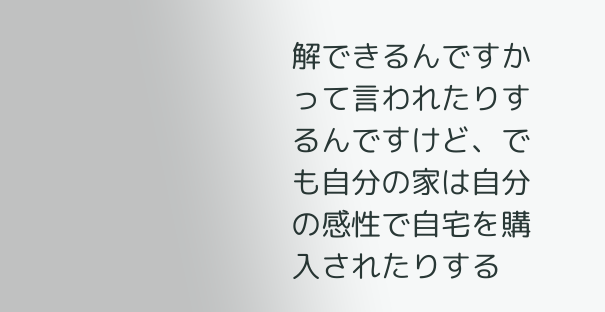解できるんですかって言われたりするんですけど、でも自分の家は自分の感性で自宅を購入されたりする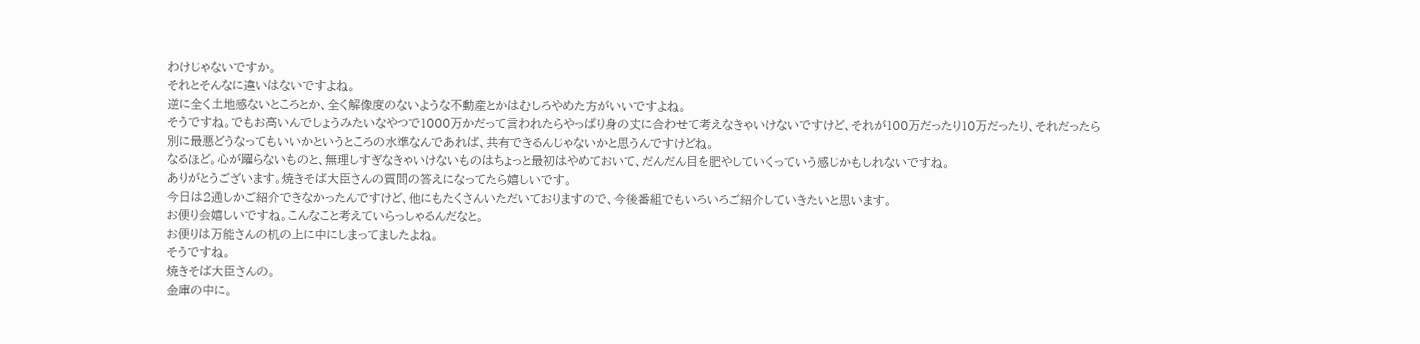わけじゃないですか。
それとそんなに違いはないですよね。
逆に全く土地感ないところとか、全く解像度のないような不動産とかはむしろやめた方がいいですよね。
そうですね。でもお高いんでしょうみたいなやつで1000万かだって言われたらやっぱり身の丈に合わせて考えなきゃいけないですけど、それが100万だったり10万だったり、それだったら別に最悪どうなってもいいかというところの水準なんであれば、共有できるんじゃないかと思うんですけどね。
なるほど。心が躍らないものと、無理しすぎなきゃいけないものはちょっと最初はやめておいて、だんだん目を肥やしていくっていう感じかもしれないですね。
ありがとうございます。焼きそば大臣さんの質問の答えになってたら嬉しいです。
今日は2通しかご紹介できなかったんですけど、他にもたくさんいただいておりますので、今後番組でもいろいろご紹介していきたいと思います。
お便り会嬉しいですね。こんなこと考えていらっしゃるんだなと。
お便りは万能さんの机の上に中にしまってましたよね。
そうですね。
焼きそば大臣さんの。
金庫の中に。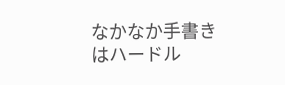なかなか手書きはハードル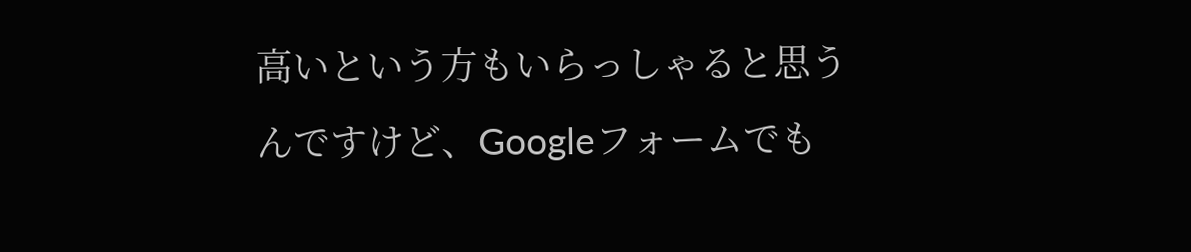高いという方もいらっしゃると思うんですけど、Googleフォームでも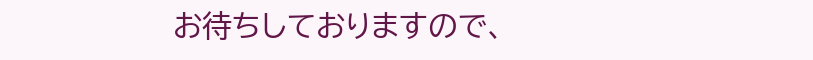お待ちしておりますので、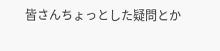皆さんちょっとした疑問とか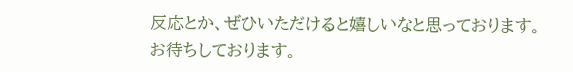反応とか、ぜひいただけると嬉しいなと思っております。
お待ちしております。